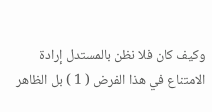وكيف كان فلا نظن بالمستدل إرادة الامتناع في هذا الفرض ( 1 ) بل الظاهر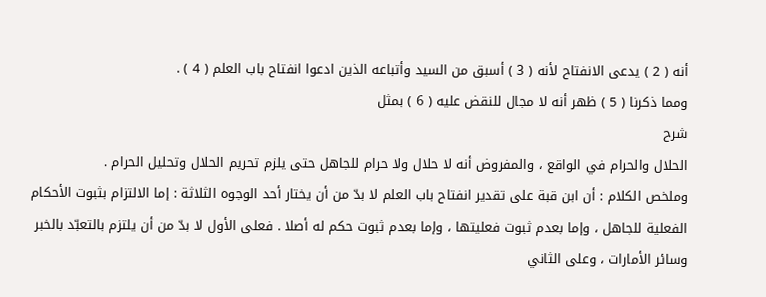أنه ( 2 ) يدعى الانفتاح لأنه ( 3 ) أسبق من السيد وأتباعه الذين ادعوا انفتاح باب العلم ( 4 ) .
ومما ذكرنا ( 5 ) ظهر أنه لا مجال للنقض عليه ( 6 ) بمثل
شرح
الحلال والحرام في الواقع ، والمفروض أنه لا حلال ولا حرام للجاهل حتى يلزم تحريم الحلال وتحليل الحرام .
وملخص الكلام : أن ابن قبة على تقدير انفتاح باب العلم لا بدّ من أن يختار أحد الوجوه الثلاثة : إما الالتزام بثبوت الأحكام الفعلية للجاهل ، وإما بعدم ثبوت فعليتها ، وإما بعدم ثبوت حكم له أصلا . فعلى الأول لا بدّ من أن يلتزم بالتعبّد بالخبر وسائر الأمارات ، وعلى الثاني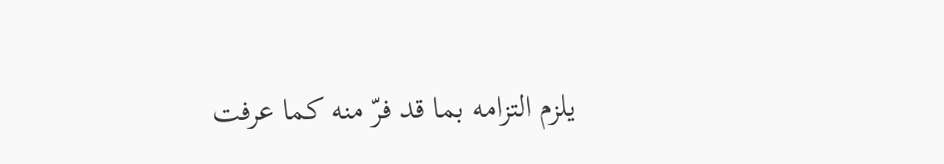يلزم التزامه بما قد فرّ منه كما عرفت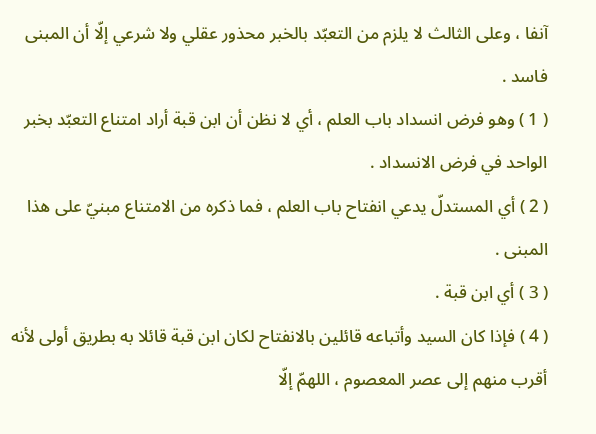آنفا ، وعلى الثالث لا يلزم من التعبّد بالخبر محذور عقلي ولا شرعي إلّا أن المبنى فاسد .
( 1 ) وهو فرض انسداد باب العلم ، أي لا نظن أن ابن قبة أراد امتناع التعبّد بخبر الواحد في فرض الانسداد .
( 2 ) أي المستدلّ يدعي انفتاح باب العلم ، فما ذكره من الامتناع مبنيّ على هذا المبنى .
( 3 ) أي ابن قبة .
( 4 ) فإذا كان السيد وأتباعه قائلين بالانفتاح لكان ابن قبة قائلا به بطريق أولى لأنه أقرب منهم إلى عصر المعصوم ، اللهمّ إلّا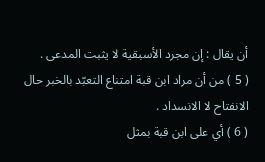أن يقال : إن مجرد الأسبقية لا يثبت المدعى .
( 5 ) من أن مراد ابن قبة امتناع التعبّد بالخبر حال الانفتاح لا الانسداد .
( 6 ) أي على ابن قبة بمثل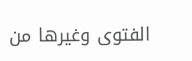الفتوى وغيرها من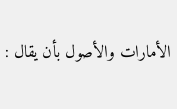الأمارات والأصول بأن يقال :